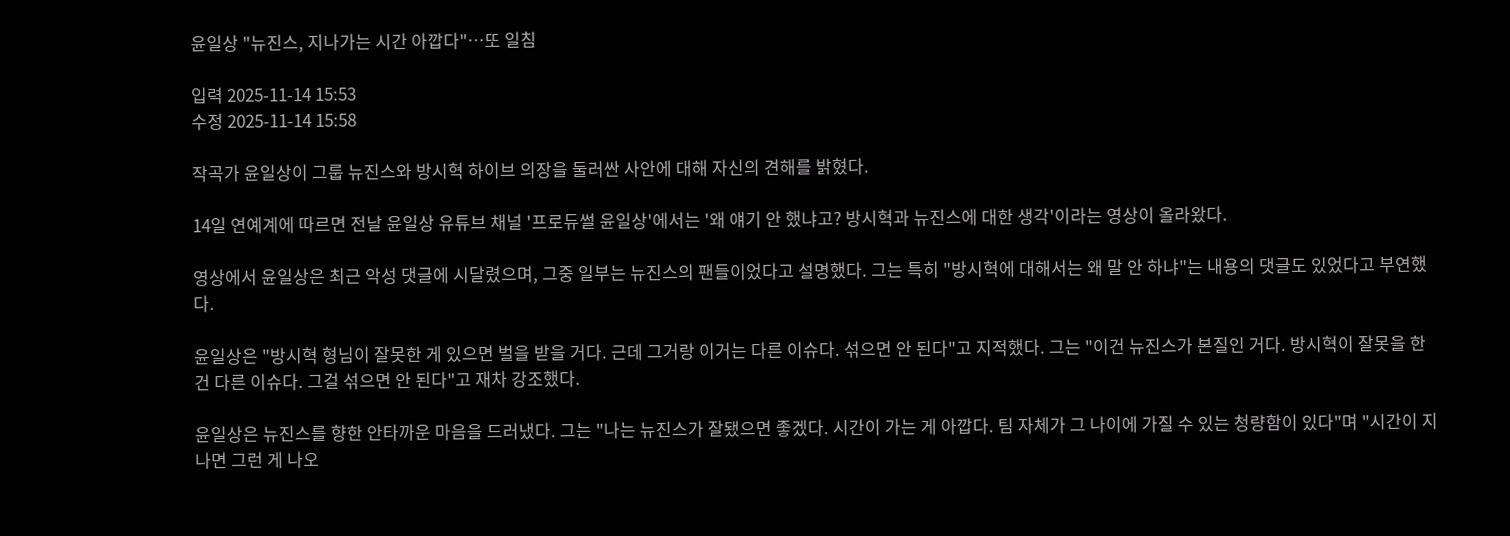윤일상 "뉴진스, 지나가는 시간 아깝다"…또 일침

입력 2025-11-14 15:53
수정 2025-11-14 15:58

작곡가 윤일상이 그룹 뉴진스와 방시혁 하이브 의장을 둘러싼 사안에 대해 자신의 견해를 밝혔다.

14일 연예계에 따르면 전날 윤일상 유튜브 채널 '프로듀썰 윤일상'에서는 '왜 얘기 안 했냐고? 방시혁과 뉴진스에 대한 생각'이라는 영상이 올라왔다.

영상에서 윤일상은 최근 악성 댓글에 시달렸으며, 그중 일부는 뉴진스의 팬들이었다고 설명했다. 그는 특히 "방시혁에 대해서는 왜 말 안 하냐"는 내용의 댓글도 있었다고 부연했다.

윤일상은 "방시혁 형님이 잘못한 게 있으면 벌을 받을 거다. 근데 그거랑 이거는 다른 이슈다. 섞으면 안 된다"고 지적했다. 그는 "이건 뉴진스가 본질인 거다. 방시혁이 잘못을 한 건 다른 이슈다. 그걸 섞으면 안 된다"고 재차 강조했다.

윤일상은 뉴진스를 향한 안타까운 마음을 드러냈다. 그는 "나는 뉴진스가 잘됐으면 좋겠다. 시간이 가는 게 아깝다. 팀 자체가 그 나이에 가질 수 있는 청량함이 있다"며 "시간이 지나면 그런 게 나오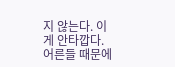지 않는다. 이게 안타깝다. 어른들 때문에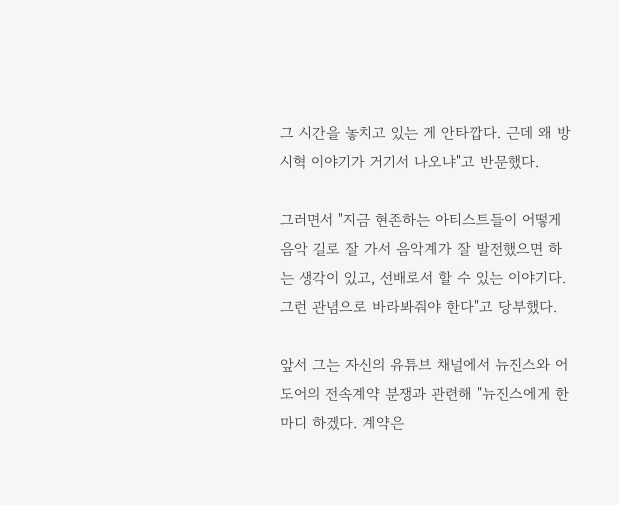그 시간을 놓치고 있는 게 안타깝다. 근데 왜 방시혁 이야기가 거기서 나오냐"고 반문했다.

그러면서 "지금 현존하는 아티스트들이 어떻게 음악 길로 잘 가서 음악계가 잘 발전했으면 하는 생각이 있고, 선배로서 할 수 있는 이야기다. 그런 관념으로 바라봐줘야 한다"고 당부했다.

앞서 그는 자신의 유튜브 채널에서 뉴진스와 어도어의 전속계약 분쟁과 관련해 "뉴진스에게 한마디 하겠다. 계약은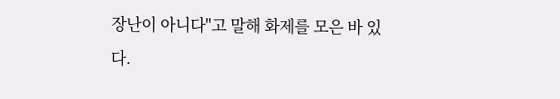장난이 아니다"고 말해 화제를 모은 바 있다.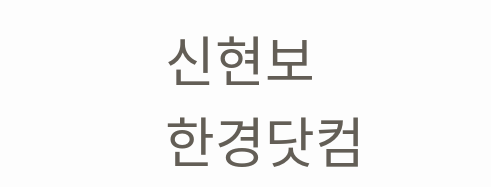신현보 한경닷컴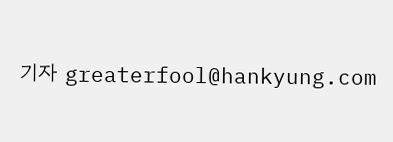기자 greaterfool@hankyung.com